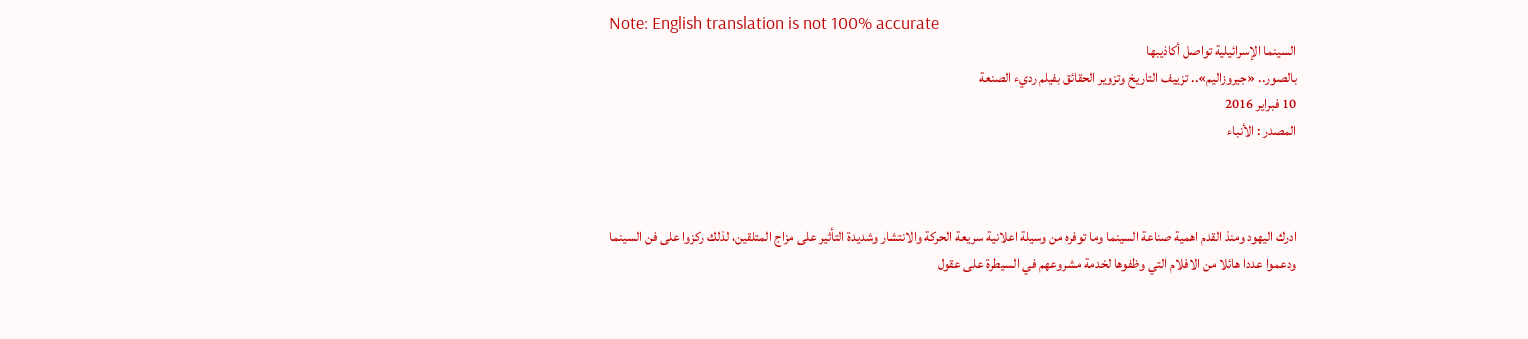Note: English translation is not 100% accurate
السينما الإسرائيلية تواصل أكاذيبها
بالصور.. «جيروزاليم».. تزييف التاريخ وتزوير الحقائق بفيلم رديء الصنعة
10 فبراير 2016
المصدر : الأنباء



ادرك اليهود ومنذ القدم اهمية صناعة السينما وما توفره من وسيلة اعلانية سريعة الحركة والانتشار وشديدة التأثير على مزاج المتلقين، لذلك ركزوا على فن السينما ودعموا عددا هائلا من الافلام التي وظفوها لخدمة مشروعهم في السيطرة على عقول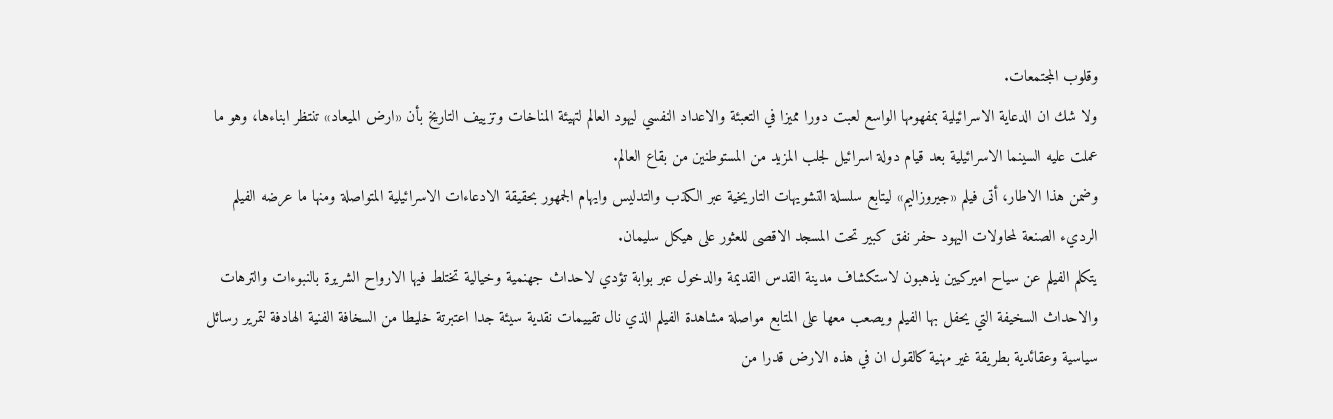وقلوب المجتمعات.
ولا شك ان الدعاية الاسرائيلية بمفهومها الواسع لعبت دورا مميزا في التعبئة والاعداد النفسي ليهود العالم لتهيئة المناخات وتزييف التاريخ بأن «ارض الميعاد» تنتظر ابناءها، وهو ما عملت عليه السينما الاسرائيلية بعد قيام دولة اسرائيل لجلب المزيد من المستوطنين من بقاع العالم.
وضمن هذا الاطار، أتى فيلم «جيروزاليم» ليتابع سلسلة التشويهات التاريخية عبر الكذب والتدليس وايهام الجمهور بحقيقة الادعاءات الاسرائيلية المتواصلة ومنها ما عرضه الفيلم الرديء الصنعة لمحاولات اليهود حفر نفق كبير تحت المسجد الاقصى للعثور على هيكل سليمان.
يتكلم الفيلم عن سياح اميركيين يذهبون لاستكشاف مدينة القدس القديمة والدخول عبر بوابة تؤدي لاحداث جهنمية وخيالية تختلط فيها الارواح الشريرة بالنبوءات والترهات والاحداث السخيفة التي يحفل بها الفيلم ويصعب معها على المتابع مواصلة مشاهدة الفيلم الذي نال تقييمات نقدية سيئة جدا اعتبرتة خليطا من السخافة الفنية الهادفة لتمرير رسائل سياسية وعقائدية بطريقة غير مهنية كالقول ان في هذه الارض قدرا من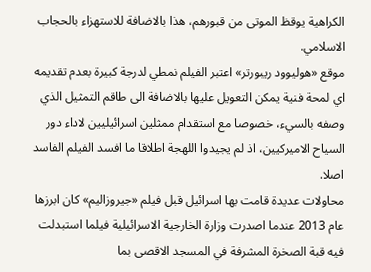الكراهية يوقظ الموتى من قبورهم، هذا بالاضافة للاستهزاء بالحجاب الاسلامي.
موقع «هوليوود ريبورتر» اعتبر الفيلم نمطي لدرجة كبيرة بعدم تقديمه اي لمحة فنية يمكن التعويل عليها بالاضافة الى طاقم التمثيل الذي وصفه بالسيء، خصوصا مع استقدام ممثلين اسرائيليين لاداء دور السياح الاميركيين، اذ لم يجيدوا اللهجة اطلاقا ما افسد الفيلم الفاسد اصلا.
محاولات عديدة قامت بها اسرائيل قبل فيلم «جيروزاليم» كان ابرزها عام 2013 عندما اصدرت وزارة الخارجية الاسرائيلية فيلما استبدلت فيه قبة الصخرة المشرفة في المسجد الاقصى بما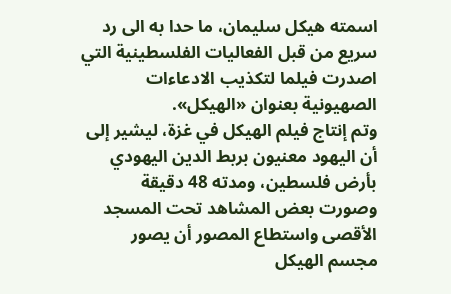اسمته هيكل سليمان، ما حدا به الى رد سريع من قبل الفعاليات الفلسطينية التي اصدرت فيلما لتكذيب الادعاءات الصهيونية بعنوان «الهيكل».
وتم إنتاج فيلم الهيكل في غزة، ليشير إلى أن اليهود معنيون بربط الدين اليهودي بأرض فلسطين، ومدته 48 دقيقة وصورت بعض المشاهد تحت المسجد الأقصى واستطاع المصور أن يصور مجسم الهيكل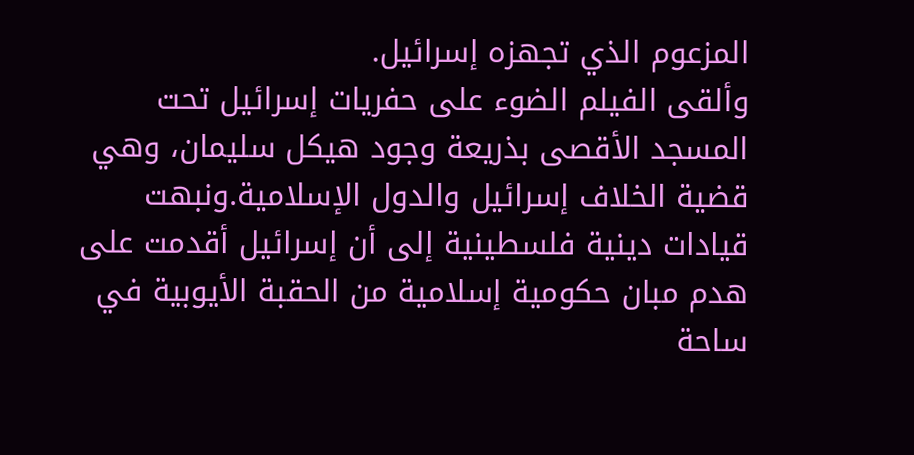المزعوم الذي تجهزه إسرائيل.
وألقى الفيلم الضوء على حفريات إسرائيل تحت المسجد الأقصى بذريعة وجود هيكل سليمان، وهي قضية الخلاف إسرائيل والدول الإسلامية.ونبهت قيادات دينية فلسطينية إلى أن إسرائيل أقدمت على هدم مبان حكومية إسلامية من الحقبة الأيوبية في ساحة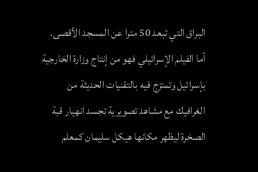البراق التي تبعد 50 مترا عن المسجد الأقصى.
أما الفيلم الإسرائيلي فهو من إنتاج وزارة الخارجية بإسرائيل وتمتزج فيه بالتقنيات الحديثة من الغرافيك مع مشاهد تصويرية تجسد انهيار قبة الصخرة ليظهر مكانها هيكل سليمان كمعلم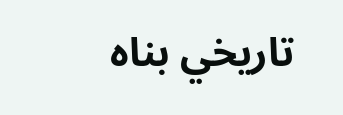تاريخي بناه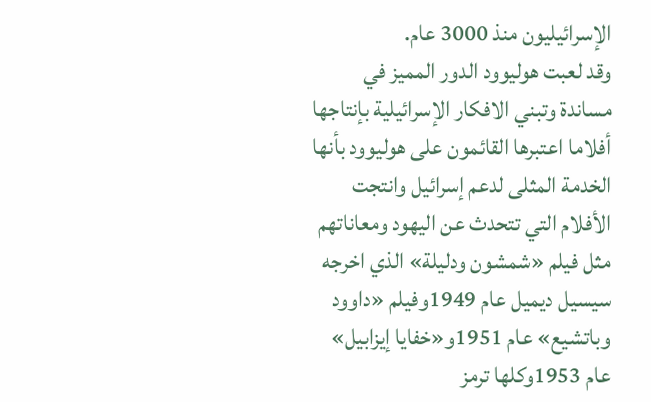الإسرائيليون منذ 3000 عام.
وقد لعبت هوليوود الدور المميز في مساندة وتبني الافكار الإسرائيلية بإنتاجها أفلاما اعتبرها القائمون على هوليوود بأنها الخدمة المثلى لدعم إسرائيل وانتجت الأفلام التي تتحدث عن اليهود ومعاناتهم مثل فيلم «شمشون ودليلة» الذي اخرجه سيسيل ديميل عام 1949وفيلم «داوود وباتشيع» عام 1951و«خفايا إيزابيل» عام 1953وكلها ترمز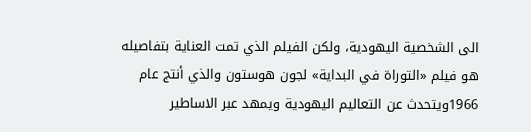الى الشخصية اليهودية، ولكن الفيلم الذي تمت العناية بتفاصيله هو فيلم «التوراة في البداية» لجون هوستون والذي أنتج عام 1966ويتحدث عن التعاليم اليهودية ويمهد عبر الاساطير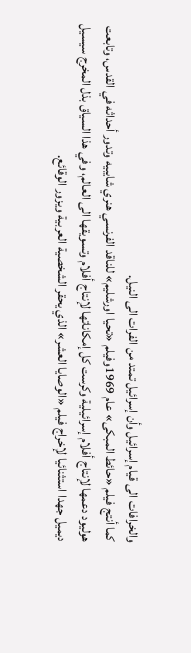والخرافات الى قيام إسرائيل وأن إسرائيل تمتد من الفرات الى النيل.
كما أنتج فيلم «حائط المبكى» عام 1969وفيلم «تحيا اورشليم» للناقد الفرنسي هنري شايبيه وتدور أحداثه في القدس، وتابعت هوليود دعمها لإنتاج أفلام إسرائيلية وكرست كل إمكاناتها لإنتاج أفلام وتسويقها الى العالم، وفي هذا السياق بذل المخرج سيسيل ديميل جهدا استثنائيا لإخراج فيلم «الوصايا العشر» الذي يحقر الشخصية العربية ويزور الوقائع.